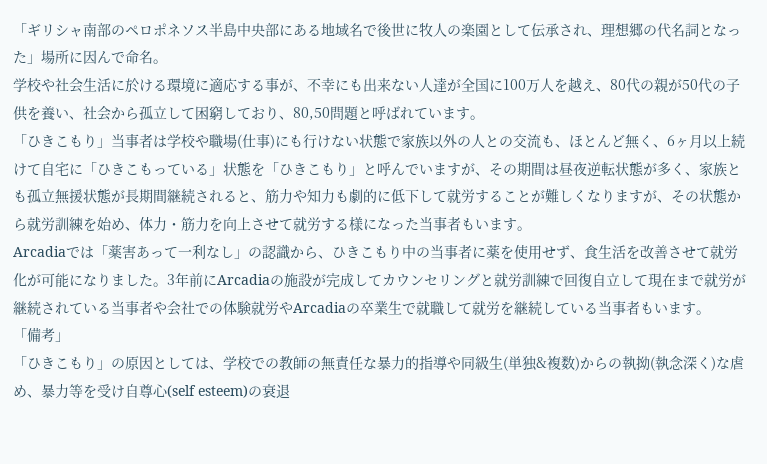「ギリシャ南部のペロポネソス半島中央部にある地域名で後世に牧人の楽園として伝承され、理想郷の代名詞となった」場所に因んで命名。
学校や社会生活に於ける環境に適応する事が、不幸にも出来ない人達が全国に100万人を越え、80代の親が50代の子供を養い、社会から孤立して困窮しており、80,50問題と呼ばれています。
「ひきこもり」当事者は学校や職場(仕事)にも行けない状態で家族以外の人との交流も、ほとんど無く、6ヶ月以上続けて自宅に「ひきこもっている」状態を「ひきこもり」と呼んでいますが、その期間は昼夜逆転状態が多く、家族とも孤立無援状態が長期間継続されると、筋力や知力も劇的に低下して就労することが難しくなりますが、その状態から就労訓練を始め、体力・筋力を向上させて就労する様になった当事者もいます。
Arcadiaでは「薬害あって一利なし」の認識から、ひきこもり中の当事者に薬を使用せず、食生活を改善させて就労化が可能になりました。3年前にArcadiaの施設が完成してカウンセリングと就労訓練で回復自立して現在まで就労が継続されている当事者や会社での体験就労やArcadiaの卒業生で就職して就労を継続している当事者もいます。
「備考」
「ひきこもり」の原因としては、学校での教師の無責任な暴力的指導や同級生(単独&複数)からの執拗(執念深く)な虐め、暴力等を受け自尊心(self esteem)の衰退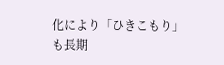化により「ひきこもり」も長期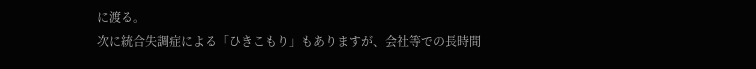に渡る。
次に統合失調症による「ひきこもり」もありますが、会社等での長時間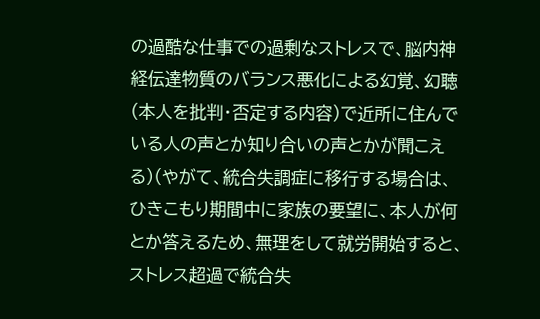の過酷な仕事での過剰なストレスで、脳内神経伝達物質のバランス悪化による幻覚、幻聴(本人を批判・否定する内容)で近所に住んでいる人の声とか知り合いの声とかが聞こえる)(やがて、統合失調症に移行する場合は、ひきこもり期間中に家族の要望に、本人が何とか答えるため、無理をして就労開始すると、ストレス超過で統合失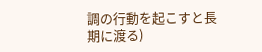調の行動を起こすと長期に渡る)